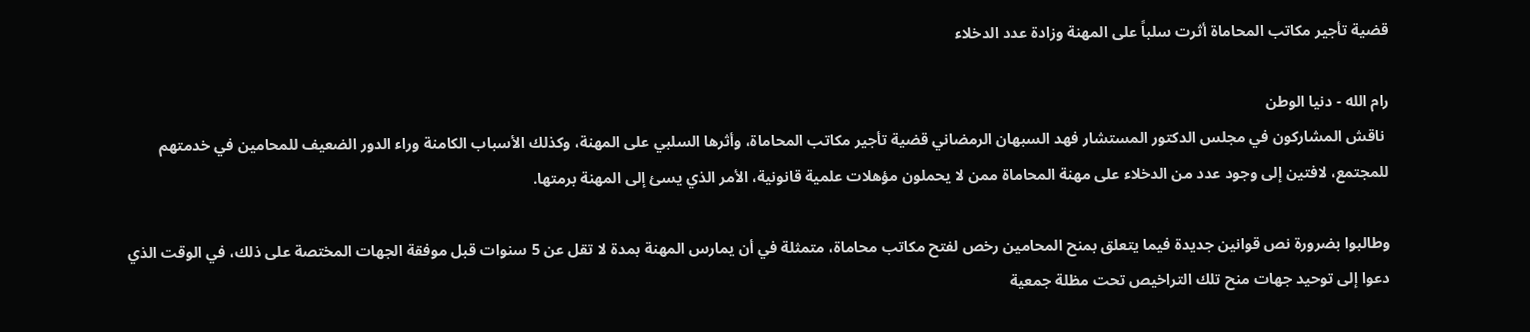قضية تأجير مكاتب المحاماة أثرت سلباً على المهنة وزادة عدد الدخلاء

رام الله - دنيا الوطن
 ناقش المشاركون في مجلس الدكتور المستشار فهد السبهان الرمضاني قضية تأجير مكاتب المحاماة، وأثرها السلبي على المهنة، وكذلك الأسباب الكامنة وراء الدور الضعيف للمحامين في خدمتهم للمجتمع، لافتين إلى وجود عدد من الدخلاء على مهنة المحاماة ممن لا يحملون مؤهلات علمية قانونية، الأمر الذي يسئ إلى المهنة برمتها.

وطالبوا بضرورة نص قوانين جديدة فيما يتعلق بمنح المحامين رخص لفتح مكاتب محاماة، متمثلة في أن يمارس المهنة بمدة لا تقل عن 5 سنوات قبل موفقة الجهات المختصة على ذلك، في الوقت الذي دعوا إلى توحيد جهات منح تلك التراخيص تحت مظلة جمعية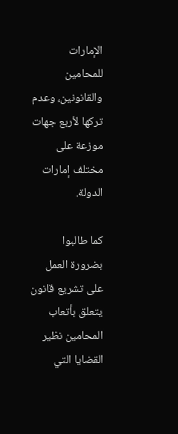الإمارات للمحامين والقانونين، وعدم تركها لأربع جهات موزعة على مختلف إمارات الدولة.

كما طالبوا بضرورة العمل على تشريع قانون يتعلق بأتعاب المحامين نظير القضايا التي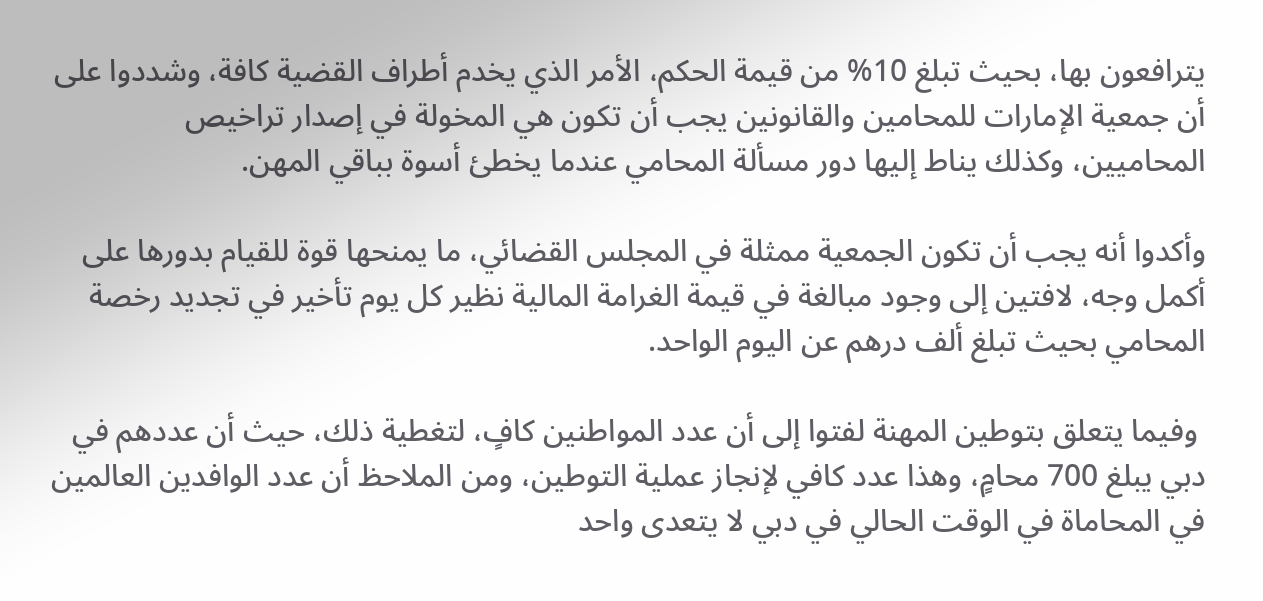يترافعون بها، بحيث تبلغ 10% من قيمة الحكم، الأمر الذي يخدم أطراف القضية كافة، وشددوا على أن جمعية الإمارات للمحامين والقانونين يجب أن تكون هي المخولة في إصدار تراخيص المحاميين، وكذلك يناط إليها دور مسألة المحامي عندما يخطئ أسوة بباقي المهن.

وأكدوا أنه يجب أن تكون الجمعية ممثلة في المجلس القضائي، ما يمنحها قوة للقيام بدورها على أكمل وجه، لافتين إلى وجود مبالغة في قيمة الغرامة المالية نظير كل يوم تأخير في تجديد رخصة المحامي بحيث تبلغ ألف درهم عن اليوم الواحد.

 وفيما يتعلق بتوطين المهنة لفتوا إلى أن عدد المواطنين كافٍ، لتغطية ذلك، حيث أن عددهم في دبي يبلغ 700 محامٍ، وهذا عدد كافي لإنجاز عملية التوطين، ومن الملاحظ أن عدد الوافدين العالمين في المحاماة في الوقت الحالي في دبي لا يتعدى واحد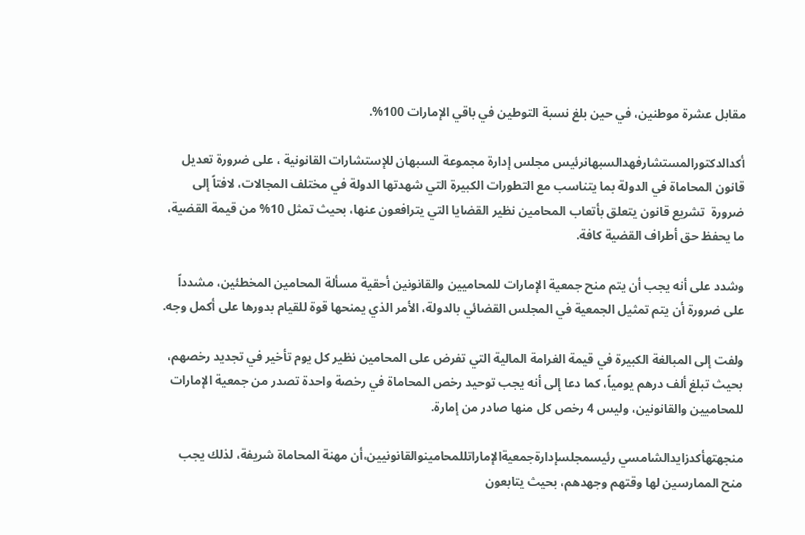مقابل عشرة موطنين، في حين بلغ نسبة التوطين في باقي الإمارات 100%.

أكدالدكتورالمستشارفهدالسبهانرئيس مجلس إدارة مجموعة السبهان للإستشارات القانونية ، على ضرورة تعديل قانون المحاماة في الدولة بما يتناسب مع التطورات الكبيرة التي شهدتها الدولة في مختلف المجالات، لافتاً إلى ضرورة  تشريع قانون يتعلق بأتعاب المحامين نظير القضايا التي يترافعون عنها، بحيث تمثل 10% من قيمة القضية، ما يحفظ حق أطراف القضية كافة.

وشدد على أنه يجب أن يتم منح جمعية الإمارات للمحاميين والقانونين أحقية مسألة المحامين المخطئين، مشدداً على ضرورة أن يتم تمثيل الجمعية في المجلس القضائي بالدولة، الأمر الذي يمنحها قوة للقيام بدورها على أكمل وجه.

ولفت إلى المبالغة الكبيرة في قيمة الغرامة المالية التي تفرض على المحامين نظير كل يوم تأخير في تجديد رخصهم، بحيث تبلغ ألف درهم يومياً، كما دعا إلى أنه يجب توحيد رخص المحاماة في رخصة واحدة تصدر من جمعية الإمارات للمحاميين والقانونين، وليس 4 رخص كل منها صادر من إمارة.

منجهتهأكدزايدالشامسي رئيسمجلسإدارةجمعيةالإماراتللمحامينوالقانونيين،أن مهنة المحاماة شريفة، لذلك يجب منح الممارسين لها وقتهم وجهدهم، بحيث يتابعون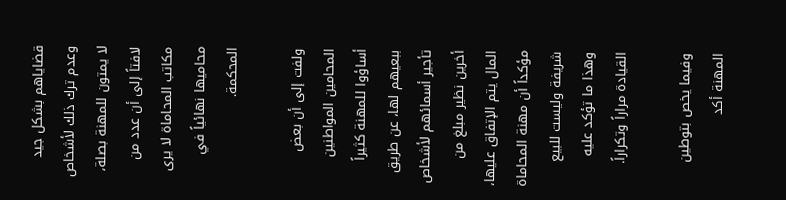قضاياهم بشكل جيد وعدم ترك ذلك لأشخاص لا يمتون للمهنة بصلة، لافتاً إلى أن عدد من مكاتب المحاماة لا يرى محاميها نهائياً في المحكمة.

ولفت إلى أن بعض المحامين المواطنين أساؤوا للمهنة كثيراً ببعيهم لها، عن طريق تأجير أسمائهم لأشخاص أخرين نظير مبلغ من المال يتم الإتفاق عليها، مؤكداً أن مهنة المحاماة شريفة وليست للبيع وهذا ما تؤكد عليه القيادة مراراً وتكراراً.

وفيما يخص بتوطين المهنة أكد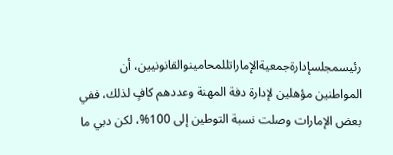رئيسمجلسإدارةجمعيةالإماراتللمحامينوالقانونيين، أن المواطنين مؤهلين لإدارة دفة المهنة وعددهم كافٍ لذلك، ففي بعض الإمارات وصلت نسبة التوطين إلى 100%، لكن دبي ما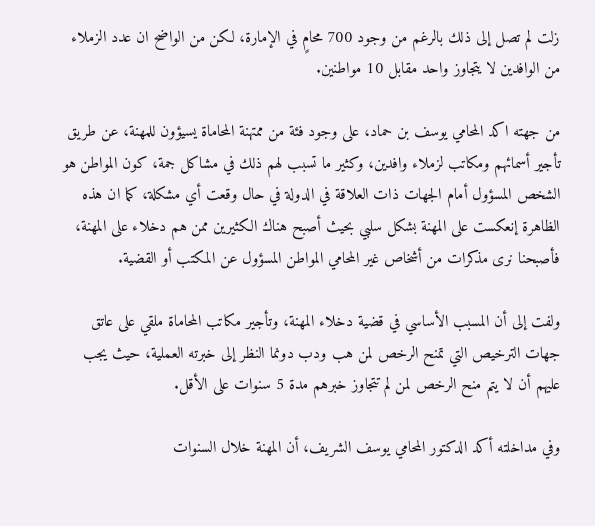زلت لم تصل إلى ذلك بالرغم من وجود 700 محامٍ في الإمارة، لكن من الواضح ان عدد الزملاء من الوافدين لا يتجاوز واحد مقابل 10 مواطنين.

من جهته اكد المحامي يوسف بن حماد، على وجود فئة من ممتهنة المحاماة يسيؤون للمهنة، عن طريق تأجير أسمائهم ومكاتب لزملاء وافدين، وكثير ما تسبب لهم ذلك في مشاكل جمة، كون المواطن هو الشخص المسؤول أمام الجهات ذات العلاقة في الدولة في حال وقعت أي مشكلة، كما ان هذه الظاهرة إنعكست على المهنة بشكل سلبي بحيث أصبح هناك الكثيرين ممن هم دخلاء على المهنة، فأصبحنا نرى مذكرات من أشخاص غير المحامي المواطن المسؤول عن المكتب أو القضية.

ولفت إلى أن المسبب الأساسي في قضية دخلاء المهنة، وتأجير مكاتب المحاماة ملقي على عاتق جهات الترخيص التي تمنح الرخص لمن هب ودب دونما النظر إلى خبرته العملية، حيث يجب عليهم أن لا يتم منح الرخص لمن لم تتجاوز خبرهم مدة 5 سنوات على الأقل.

وفي مداخلته أكد الدكتور المحامي يوسف الشريف، أن المهنة خلال السنوات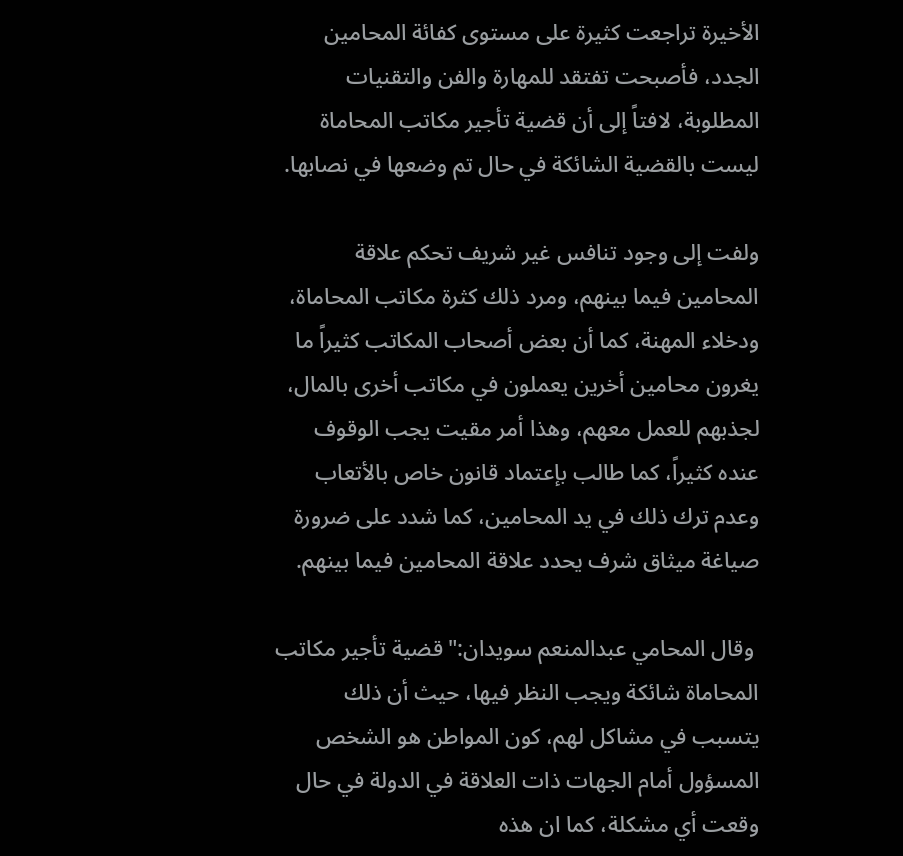الأخيرة تراجعت كثيرة على مستوى كفائة المحامين الجدد، فأصبحت تفتقد للمهارة والفن والتقنيات المطلوبة، لافتاً إلى أن قضية تأجير مكاتب المحاماة ليست بالقضية الشائكة في حال تم وضعها في نصابها.

ولفت إلى وجود تنافس غير شريف تحكم علاقة المحامين فيما بينهم، ومرد ذلك كثرة مكاتب المحاماة، ودخلاء المهنة، كما أن بعض أصحاب المكاتب كثيراً ما يغرون محامين أخرين يعملون في مكاتب أخرى بالمال، لجذبهم للعمل معهم، وهذا أمر مقيت يجب الوقوف عنده كثيراً، كما طالب بإعتماد قانون خاص بالأتعاب وعدم ترك ذلك في يد المحامين، كما شدد على ضرورة صياغة ميثاق شرف يحدد علاقة المحامين فيما بينهم.

 وقال المحامي عبدالمنعم سويدان:" قضية تأجير مكاتب المحاماة شائكة ويجب النظر فيها، حيث أن ذلك يتسبب في مشاكل لهم، كون المواطن هو الشخص المسؤول أمام الجهات ذات العلاقة في الدولة في حال وقعت أي مشكلة، كما ان هذه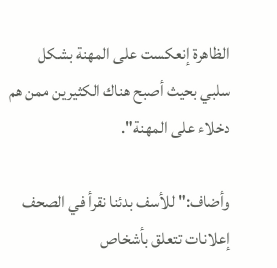الظاهرة إنعكست على المهنة بشكل سلبي بحيث أصبح هناك الكثيرين ممن هم دخلاء على المهنة".

وأضاف:" للأسف بدئنا نقرأ في الصحف إعلانات تتعلق بأشخاص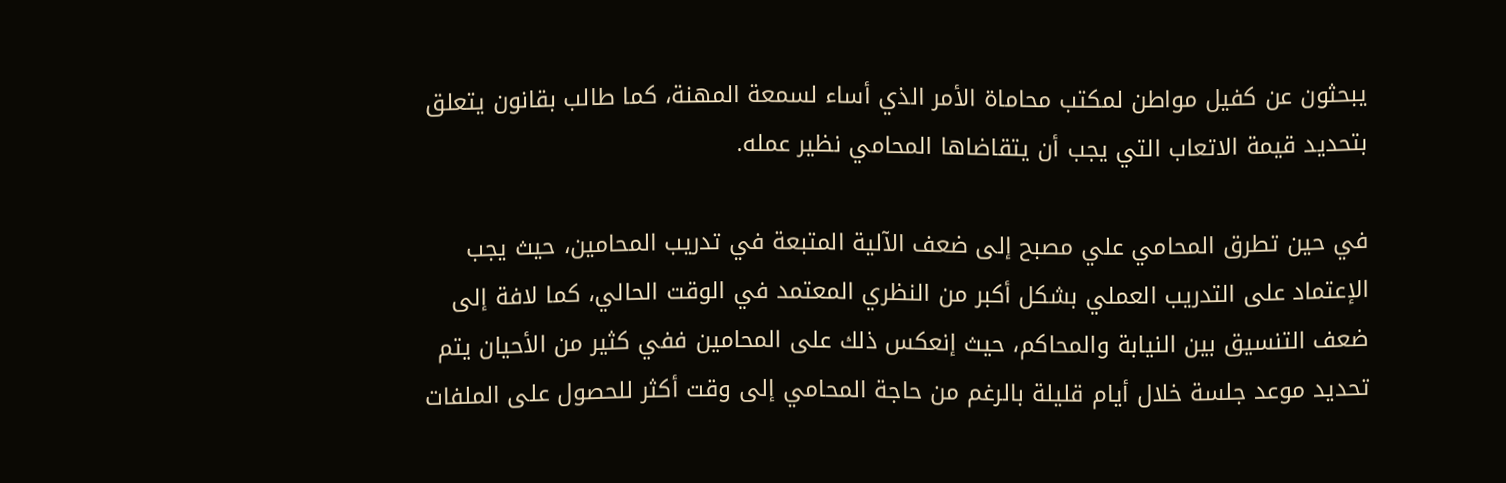يبحثون عن كفيل مواطن لمكتب محاماة الأمر الذي أساء لسمعة المهنة، كما طالب بقانون يتعلق بتحديد قيمة الاتعاب التي يجب أن يتقاضاها المحامي نظير عمله.

في حين تطرق المحامي علي مصبح إلى ضعف الآلية المتبعة في تدريب المحامين، حيث يجب الإعتماد على التدريب العملي بشكل أكبر من النظري المعتمد في الوقت الحالي، كما لافة إلى ضعف التنسيق بين النيابة والمحاكم، حيث إنعكس ذلك على المحامين ففي كثير من الأحيان يتم تحديد موعد جلسة خلال أيام قليلة بالرغم من حاجة المحامي إلى وقت أكثر للحصول على الملفات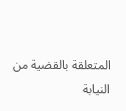المتعلقة بالقضية من النيابة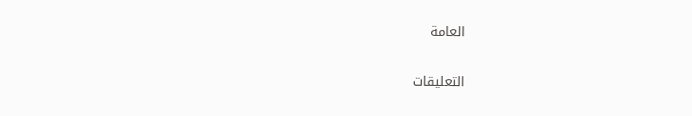العامة

التعليقات